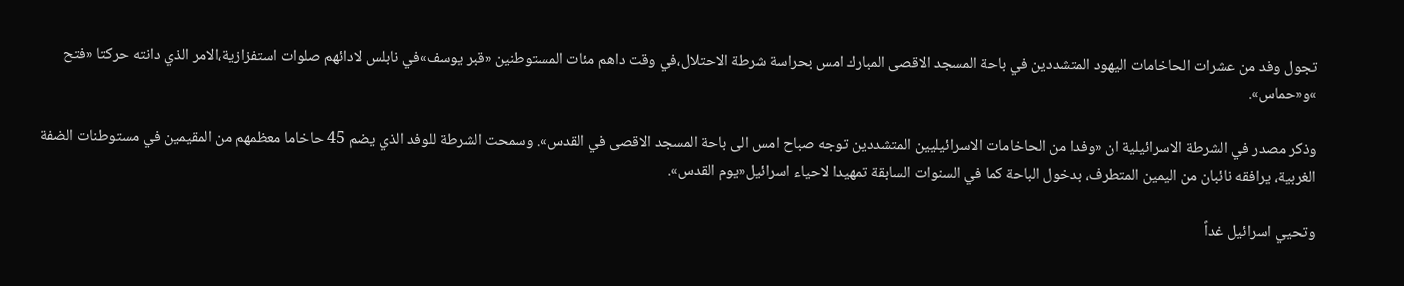تجول وفد من عشرات الحاخامات اليهود المتشددين في باحة المسجد الاقصى المبارك امس بحراسة شرطة الاحتلال،في وقت داهم مئات المستوطنين «قبر يوسف»في نابلس لادائهم صلوات استفزازية،الامر الذي دانته حركتا «فتح »و«حماس».

وذكر مصدر في الشرطة الاسرائيلية ان «وفدا من الحاخامات الاسرائيليين المتشددين توجه صباح امس الى باحة المسجد الاقصى في القدس». وسمحت الشرطة للوفد الذي يضم 45 حاخاما معظمهم من المقيمين في مستوطنات الضفة الغربية، يرافقه نائبان من اليمين المتطرف، بدخول الباحة كما في السنوات السابقة تمهيدا لاحياء اسرائيل«يوم القدس».

وتحيي اسرائيل غداً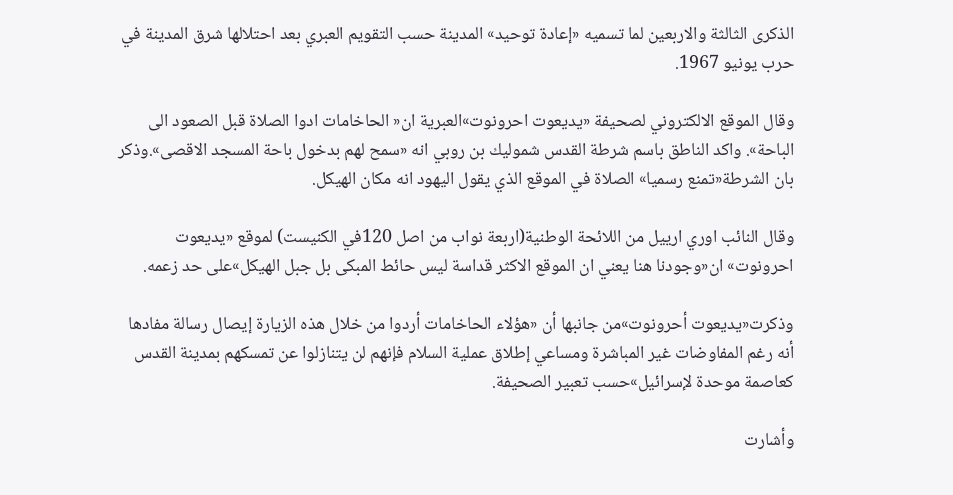الذكرى الثالثة والاربعين لما تسميه «إعادة توحيد» المدينة حسب التقويم العبري بعد احتلالها شرق المدينة في حرب يونيو 1967.

وقال الموقع الالكتروني لصحيفة «يديعوت احرونوت»العبرية ان« الحاخامات ادوا الصلاة قبل الصعود الى الباحة». واكد الناطق باسم شرطة القدس شموليك بن روبي انه «سمح لهم بدخول باحة المسجد الاقصى».وذكر بان الشرطة«تمنع رسميا» الصلاة في الموقع الذي يقول اليهود انه مكان الهيكل.

وقال النائب اوري ارييل من اللائحة الوطنية(اربعة نواب من اصل 120في الكنيست) لموقع «يديعوت احرونوت» ان«وجودنا هنا يعني ان الموقع الاكثر قداسة ليس حائط المبكى بل جبل الهيكل»على حد زعمه.

وذكرت«يديعوت أحرونوت»من جانبها أن «هؤلاء الحاخامات أردوا من خلال هذه الزيارة إيصال رسالة مفادها أنه رغم المفاوضات غير المباشرة ومساعي إطلاق عملية السلام فإنهم لن يتنازلوا عن تمسكهم بمدينة القدس كعاصمة موحدة لإسرائيل»حسب تعبير الصحيفة.

وأشارت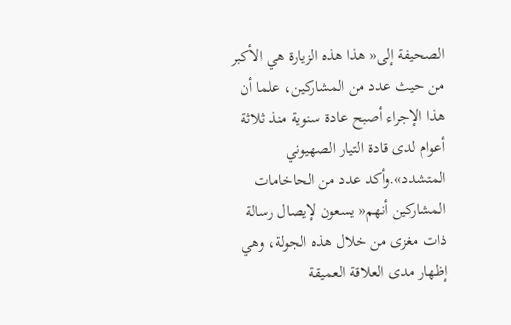الصحيفة إلى« هذا هذه الزيارة هي الأكبر من حيث عدد من المشاركين، علما أن هذا الإجراء أصبح عادة سنوية منذ ثلاثة أعوام لدى قادة التيار الصهيوني المتشدد».وأكد عدد من الحاخامات المشاركين أنهم« يسعون لإيصال رسالة ذات مغزى من خلال هذه الجولة، وهي إظهار مدى العلاقة العميقة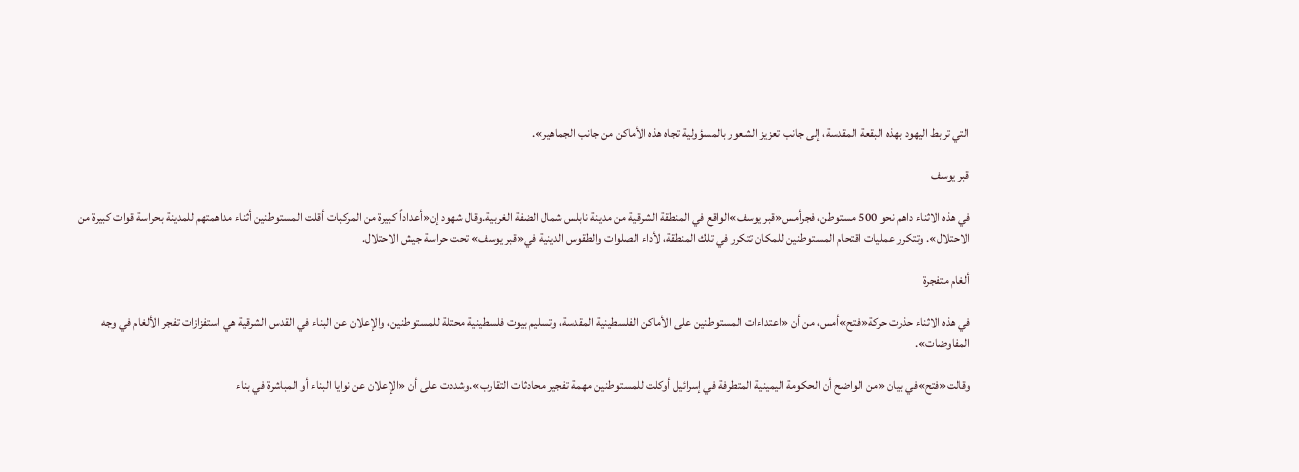التي تربط اليهود بهذه البقعة المقدسة، إلى جانب تعزيز الشعور بالمسؤولية تجاه هذه الأماكن من جانب الجماهير».

قبر يوسف

في هذه الاثناء داهم نحو 500 مستوطن، فجرأمس«قبر يوسف»الواقع في المنطقة الشرقية من مدينة نابلس شمال الضفة الغربية.وقال شهود إن«أعداداً كبيرة من المركبات أقلت المستوطنين أثناء مداهمتهم للمدينة بحراسة قوات كبيرة من الاحتلال». وتتكرر عمليات اقتحام المستوطنين للمكان تتكرر في تلك المنطقة، لأداء الصلوات والطقوس الدينية في«قبر يوسف» تحت حراسة جيش الاحتلال.

ألغام متفجرة

في هذه الاثناء حذرت حركة«فتح»أمس، من أن «اعتداءات المستوطنين على الأماكن الفلسطينية المقدسة، وتسليم بيوت فلسطينية محتلة للمستوطنين، والإعلان عن البناء في القدس الشرقية هي استفزازات تفجر الألغام في وجه المفاوضات».

وقالت«فتح»في بيان «من الواضح أن الحكومة اليمينية المتطرفة في إسرائيل أوكلت للمستوطنين مهمة تفجير محادثات التقارب».وشددت على أن «الإعلان عن نوايا البناء أو المباشرة في بناء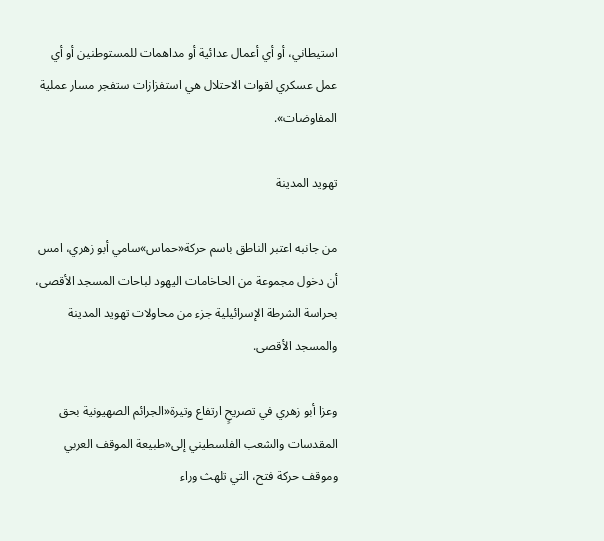استيطاني، أو أي أعمال عدائية أو مداهمات للمستوطنين أو أي عمل عسكري لقوات الاحتلال هي استفزازات ستفجر مسار عملية المفاوضات».

تهويد المدينة

من جانبه اعتبر الناطق باسم حركة«حماس»سامي أبو زهري، امس أن دخول مجموعة من الحاخامات اليهود لباحات المسجد الأقصى، بحراسة الشرطة الإسرائيلية جزء من محاولات تهويد المدينة والمسجد الأقصى.

وعزا أبو زهري في تصريحٍ ارتفاع وتيرة«الجرائم الصهيونية بحق المقدسات والشعب الفلسطيني إلى«طبيعة الموقف العربي وموقف حركة فتح، التي تلهث وراء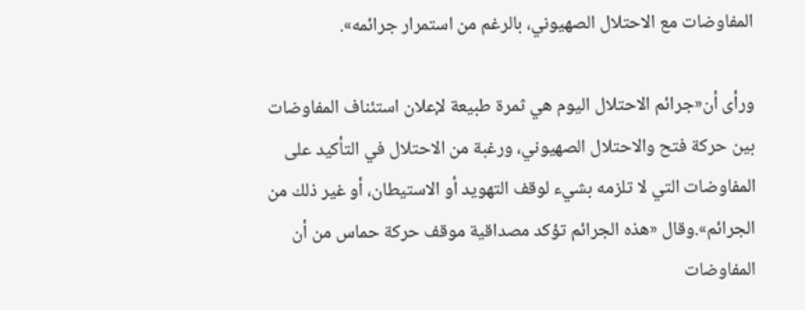المفاوضات مع الاحتلال الصهيوني، بالرغم من استمرار جرائمه».

ورأى أن«جرائم الاحتلال اليوم هي ثمرة طبيعة لإعلان استئناف المفاوضات بين حركة فتح والاحتلال الصهيوني، ورغبة من الاحتلال في التأكيد على المفاوضات التي لا تلزمه بشيء لوقف التهويد أو الاستيطان، أو غير ذلك من الجرائم».وقال «هذه الجرائم تؤكد مصداقية موقف حركة حماس من أن المفاوضات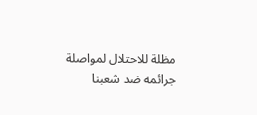مظلة للاحتلال لمواصلة جرائمه ضد شعبنا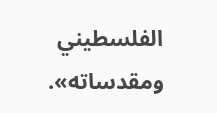الفلسطيني ومقدساته».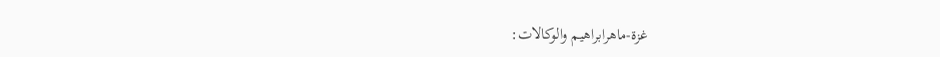غزة-ماهرابراهيم والوكالات: